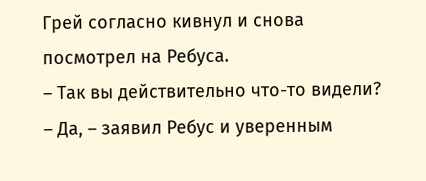Грей согласно кивнул и снова посмотрел на Ребуса.
– Так вы действительно что-то видели?
– Да, – заявил Ребус и уверенным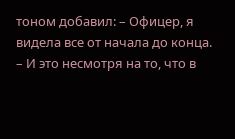тоном добавил: – Офицер, я видела все от начала до конца.
– И это несмотря на то, что в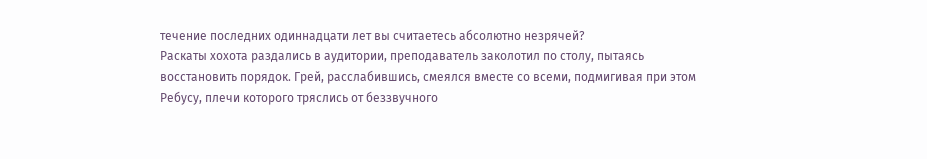течение последних одиннадцати лет вы считаетесь абсолютно незрячей?
Раскаты хохота раздались в аудитории, преподаватель заколотил по столу, пытаясь восстановить порядок. Грей, расслабившись, смеялся вместе со всеми, подмигивая при этом Ребусу, плечи которого тряслись от беззвучного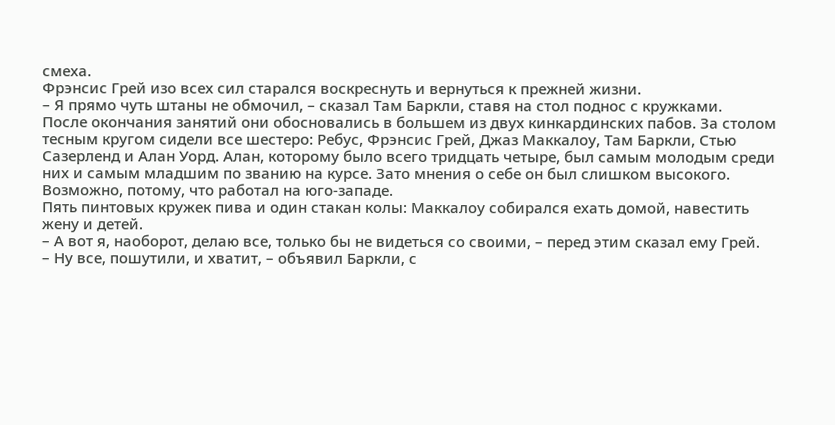смеха.
Фрэнсис Грей изо всех сил старался воскреснуть и вернуться к прежней жизни.
– Я прямо чуть штаны не обмочил, – сказал Там Баркли, ставя на стол поднос с кружками.
После окончания занятий они обосновались в большем из двух кинкардинских пабов. За столом тесным кругом сидели все шестеро: Ребус, Фрэнсис Грей, Джаз Маккалоу, Там Баркли, Стью Сазерленд и Алан Уорд. Алан, которому было всего тридцать четыре, был самым молодым среди них и самым младшим по званию на курсе. Зато мнения о себе он был слишком высокого. Возможно, потому, что работал на юго-западе.
Пять пинтовых кружек пива и один стакан колы: Маккалоу собирался ехать домой, навестить жену и детей.
– А вот я, наоборот, делаю все, только бы не видеться со своими, – перед этим сказал ему Грей.
– Ну все, пошутили, и хватит, – объявил Баркли, с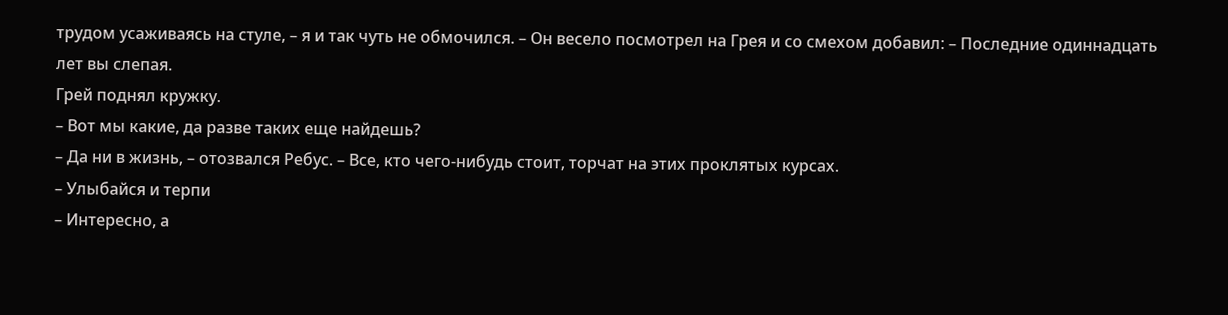трудом усаживаясь на стуле, – я и так чуть не обмочился. – Он весело посмотрел на Грея и со смехом добавил: – Последние одиннадцать лет вы слепая.
Грей поднял кружку.
– Вот мы какие, да разве таких еще найдешь?
– Да ни в жизнь, – отозвался Ребус. – Все, кто чего-нибудь стоит, торчат на этих проклятых курсах.
– Улыбайся и терпи
– Интересно, а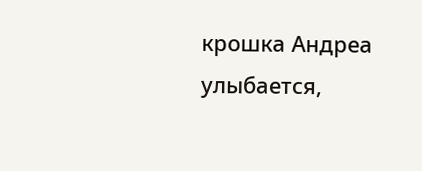крошка Андреа улыбается,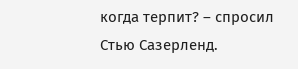когда терпит? – спросил Стью Сазерленд.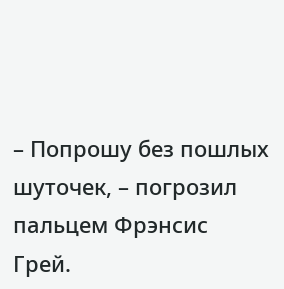– Попрошу без пошлых шуточек, – погрозил пальцем Фрэнсис Грей.